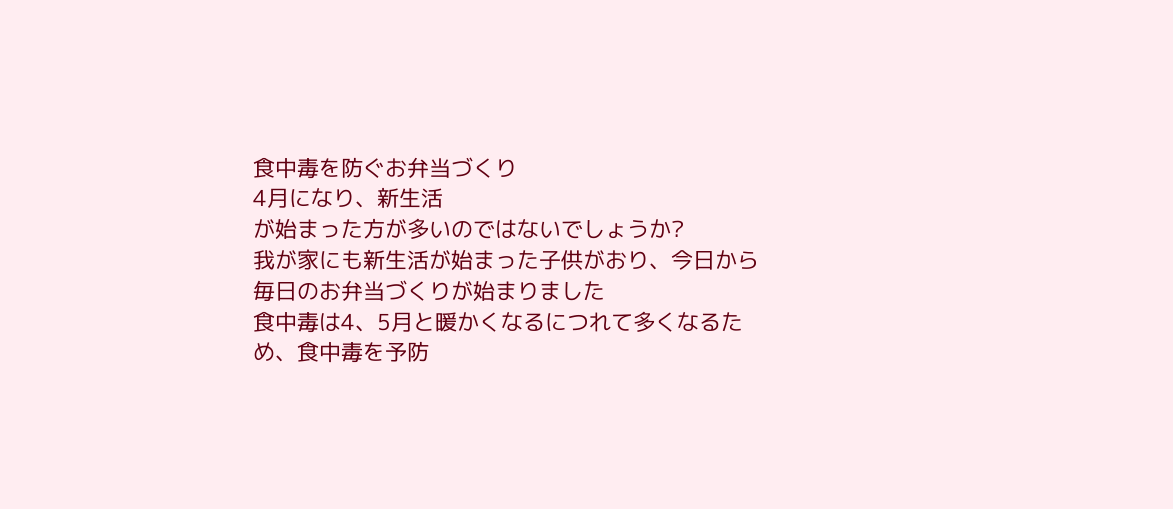食中毒を防ぐお弁当づくり
4月になり、新生活
が始まった方が多いのではないでしょうか?
我が家にも新生活が始まった子供がおり、今日から毎日のお弁当づくりが始まりました
食中毒は4、5月と暖かくなるにつれて多くなるため、食中毒を予防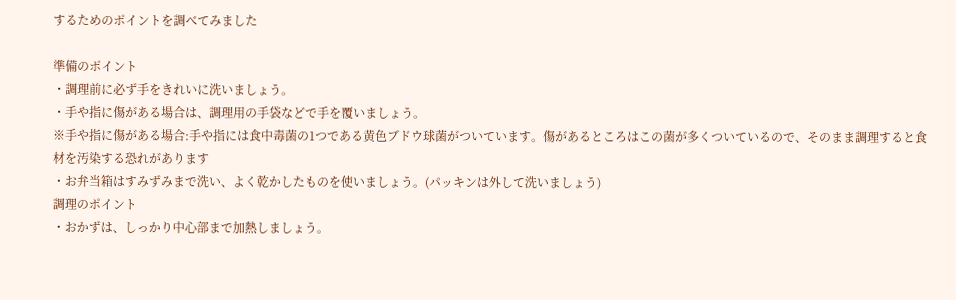するためのポイントを調べてみました

準備のポイント
・調理前に必ず手をきれいに洗いましょう。
・手や指に傷がある場合は、調理用の手袋などで手を覆いましょう。
※手や指に傷がある場合:手や指には食中毒菌の1つである黄色ブドウ球菌がついています。傷があるところはこの菌が多くついているので、そのまま調理すると食材を汚染する恐れがあります
・お弁当箱はすみずみまで洗い、よく乾かしたものを使いましょう。(パッキンは外して洗いましょう)
調理のポイント
・おかずは、しっかり中心部まで加熱しましょう。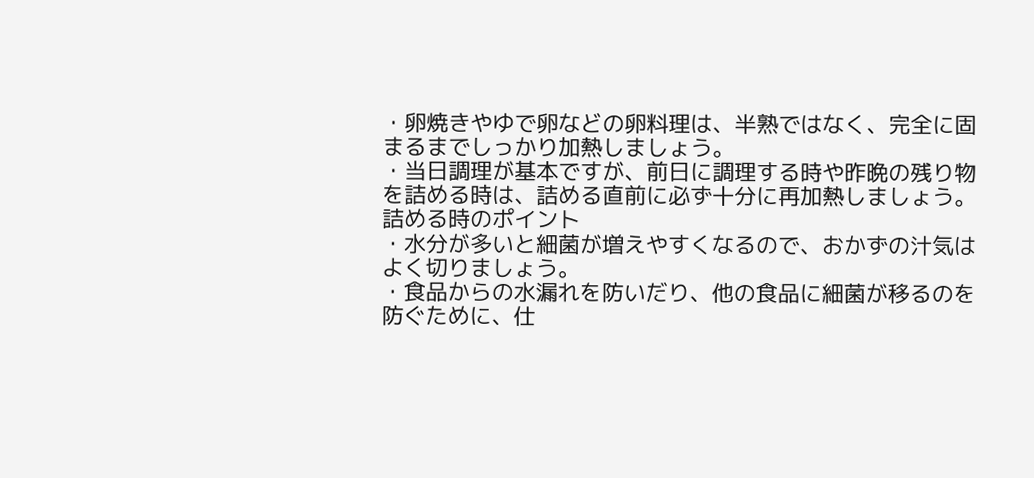・卵焼きやゆで卵などの卵料理は、半熟ではなく、完全に固まるまでしっかり加熱しましょう。
・当日調理が基本ですが、前日に調理する時や昨晩の残り物を詰める時は、詰める直前に必ず十分に再加熱しましょう。
詰める時のポイント
・水分が多いと細菌が増えやすくなるので、おかずの汁気はよく切りましょう。
・食品からの水漏れを防いだり、他の食品に細菌が移るのを防ぐために、仕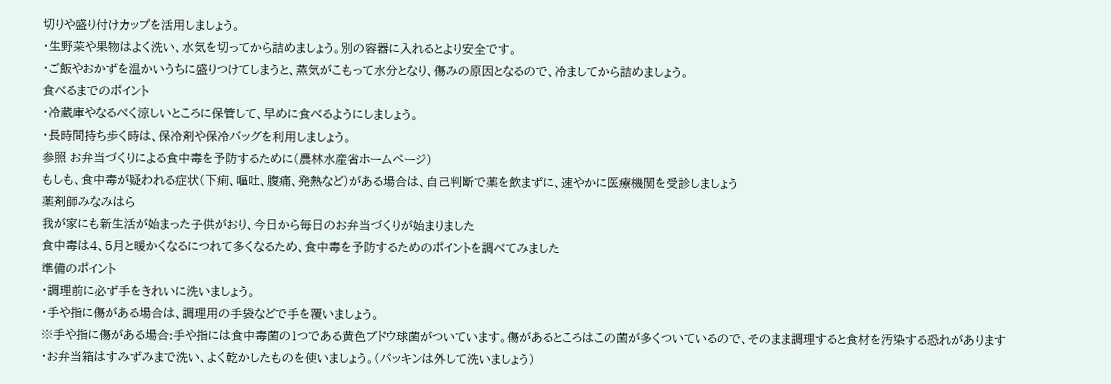切りや盛り付けカップを活用しましょう。
・生野菜や果物はよく洗い、水気を切ってから詰めましょう。別の容器に入れるとより安全です。
・ご飯やおかずを温かいうちに盛りつけてしまうと、蒸気がこもって水分となり、傷みの原因となるので、冷ましてから詰めましょう。
食べるまでのポイント
・冷蔵庫やなるべく涼しいところに保管して、早めに食べるようにしましょう。
・長時間持ち歩く時は、保冷剤や保冷バッグを利用しましょう。
参照 お弁当づくりによる食中毒を予防するために(農林水産省ホームページ)
もしも、食中毒が疑われる症状(下痢、嘔吐、腹痛、発熱など)がある場合は、自己判断で薬を飲まずに、速やかに医療機関を受診しましょう
薬剤師みなみはら
我が家にも新生活が始まった子供がおり、今日から毎日のお弁当づくりが始まりました
食中毒は4、5月と暖かくなるにつれて多くなるため、食中毒を予防するためのポイントを調べてみました
準備のポイント
・調理前に必ず手をきれいに洗いましょう。
・手や指に傷がある場合は、調理用の手袋などで手を覆いましょう。
※手や指に傷がある場合:手や指には食中毒菌の1つである黄色ブドウ球菌がついています。傷があるところはこの菌が多くついているので、そのまま調理すると食材を汚染する恐れがあります
・お弁当箱はすみずみまで洗い、よく乾かしたものを使いましょう。(パッキンは外して洗いましょう)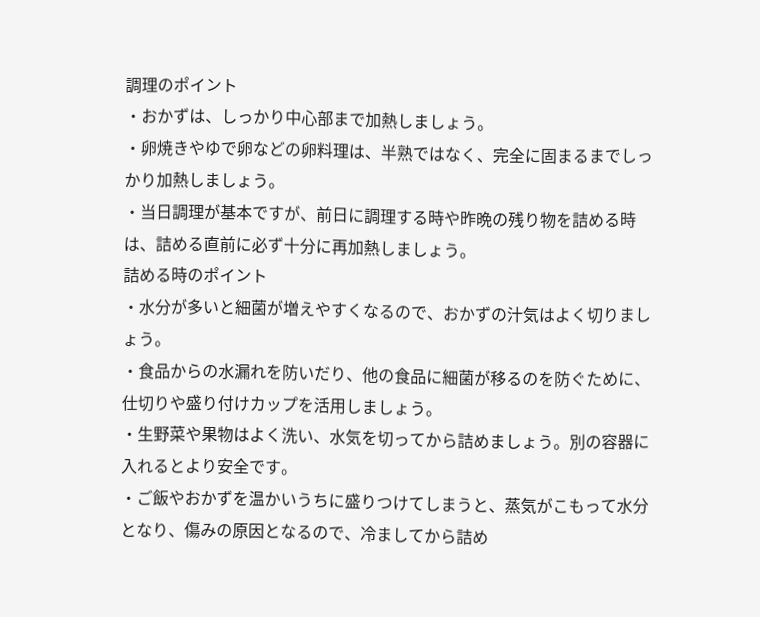調理のポイント
・おかずは、しっかり中心部まで加熱しましょう。
・卵焼きやゆで卵などの卵料理は、半熟ではなく、完全に固まるまでしっかり加熱しましょう。
・当日調理が基本ですが、前日に調理する時や昨晩の残り物を詰める時は、詰める直前に必ず十分に再加熱しましょう。
詰める時のポイント
・水分が多いと細菌が増えやすくなるので、おかずの汁気はよく切りましょう。
・食品からの水漏れを防いだり、他の食品に細菌が移るのを防ぐために、仕切りや盛り付けカップを活用しましょう。
・生野菜や果物はよく洗い、水気を切ってから詰めましょう。別の容器に入れるとより安全です。
・ご飯やおかずを温かいうちに盛りつけてしまうと、蒸気がこもって水分となり、傷みの原因となるので、冷ましてから詰め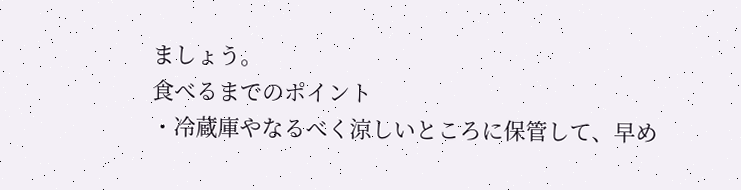ましょう。
食べるまでのポイント
・冷蔵庫やなるべく涼しいところに保管して、早め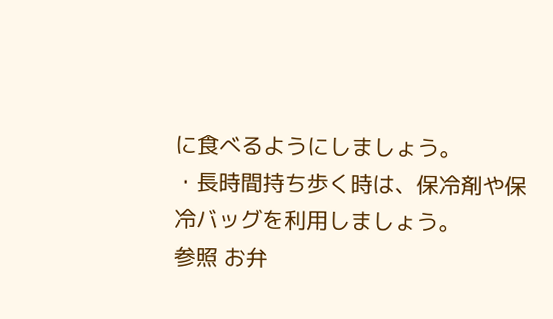に食べるようにしましょう。
・長時間持ち歩く時は、保冷剤や保冷バッグを利用しましょう。
参照 お弁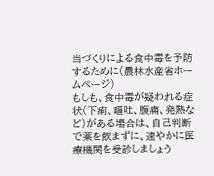当づくりによる食中毒を予防するために(農林水産省ホームページ)
もしも、食中毒が疑われる症状(下痢、嘔吐、腹痛、発熱など)がある場合は、自己判断で薬を飲まずに、速やかに医療機関を受診しましょう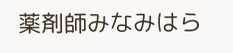薬剤師みなみはら